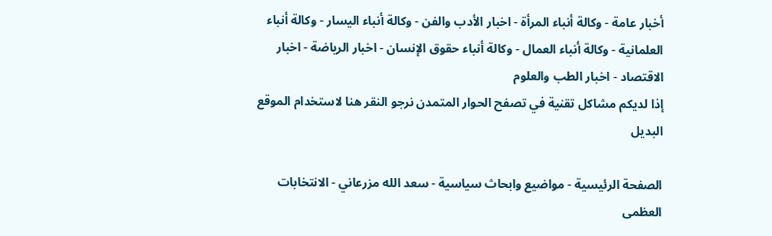أخبار عامة - وكالة أنباء المرأة - اخبار الأدب والفن - وكالة أنباء اليسار - وكالة أنباء العلمانية - وكالة أنباء العمال - وكالة أنباء حقوق الإنسان - اخبار الرياضة - اخبار الاقتصاد - اخبار الطب والعلوم
إذا لديكم مشاكل تقنية في تصفح الحوار المتمدن نرجو النقر هنا لاستخدام الموقع البديل

الصفحة الرئيسية - مواضيع وابحاث سياسية - سعد الله مزرعاني - الانتخابات العظمى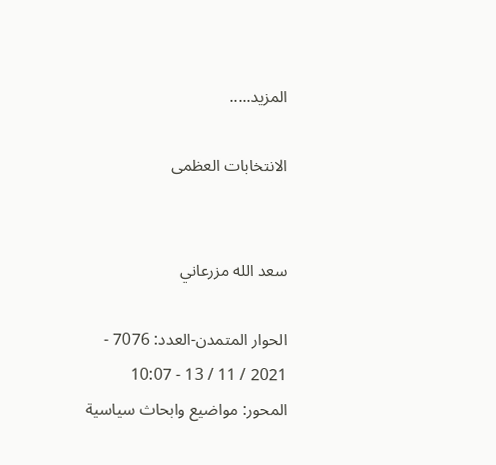المزيد.....

الانتخابات العظمى


سعد الله مزرعاني

الحوار المتمدن-العدد: 7076 - 2021 / 11 / 13 - 10:07
المحور: مواضيع وابحاث سياسية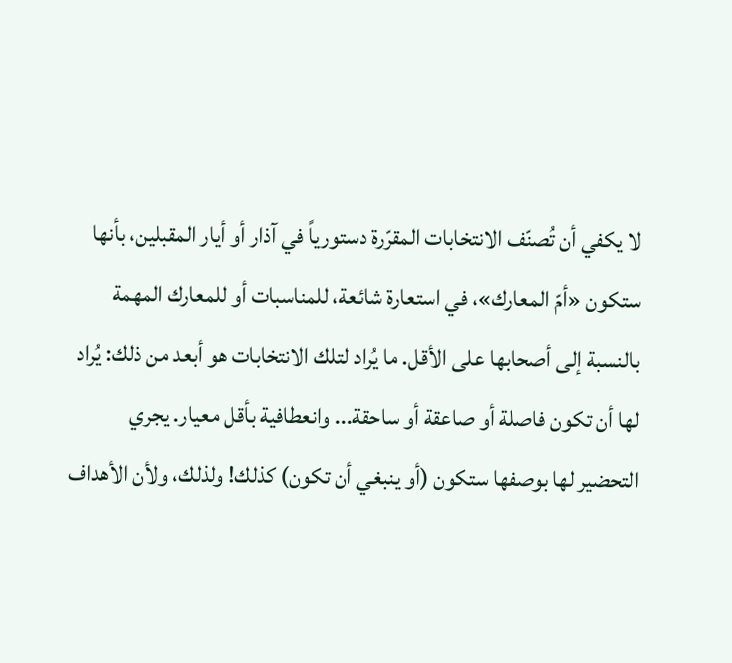لا يكفي أن تُصنّف الانتخابات المقرّرة دستورياً في آذار أو أيار المقبلين، بأنها ستكون «أمّ المعارك»، في استعارة شائعة، للمناسبات أو للمعارك المهمة بالنسبة إلى أصحابها على الأقل. ما يُراد لتلك الانتخابات هو أبعد من ذلك: يُراد لها أن تكون فاصلة أو صاعقة أو ساحقة... وانعطافية بأقل معيار. يجري التحضير لها بوصفها ستكون (أو ينبغي أن تكون) كذلك! ولذلك، ولأن الأهداف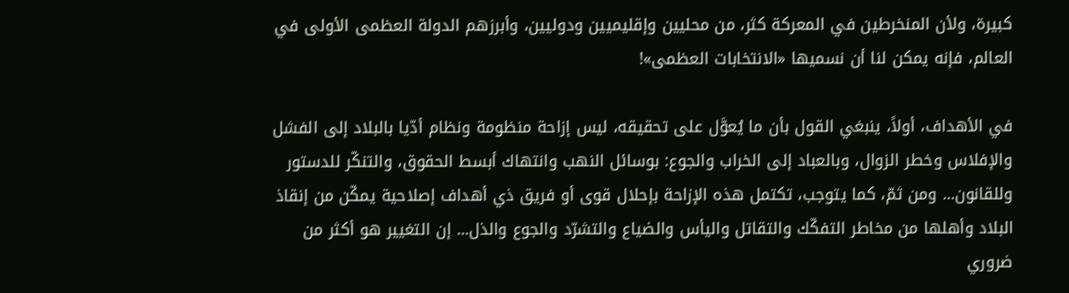كبيرة، ولأن المنخرطين في المعركة كثر، من محليين وإقليميين ودوليين، وأبرزهم الدولة العظمى الأولى في العالم، فإنه يمكن لنا أن نسميها «الانتخابات العظمى»!

في الأهداف، أولاً، ينبغي القول بأن ما يُعوَّل على تحقيقه، ليس إزاحة منظومة ونظام أدّيا بالبلاد إلى الفشل والإفلاس وخطر الزوال، وبالعباد إلى الخراب والجوع: بوسائل النهب وانتهاك أبسط الحقوق، والتنكّر للدستور وللقانون... ومن ثمّ، كما يتوجب، تكتمل هذه الإزاحة بإحلال قوى أو فريق ذي أهداف إصلاحية يمكّن من إنقاذ البلاد وأهلها من مخاطر التفكّك والتقاتل واليأس والضياع والتشرّد والجوع والذل... إن التغيير هو أكثر من ضروري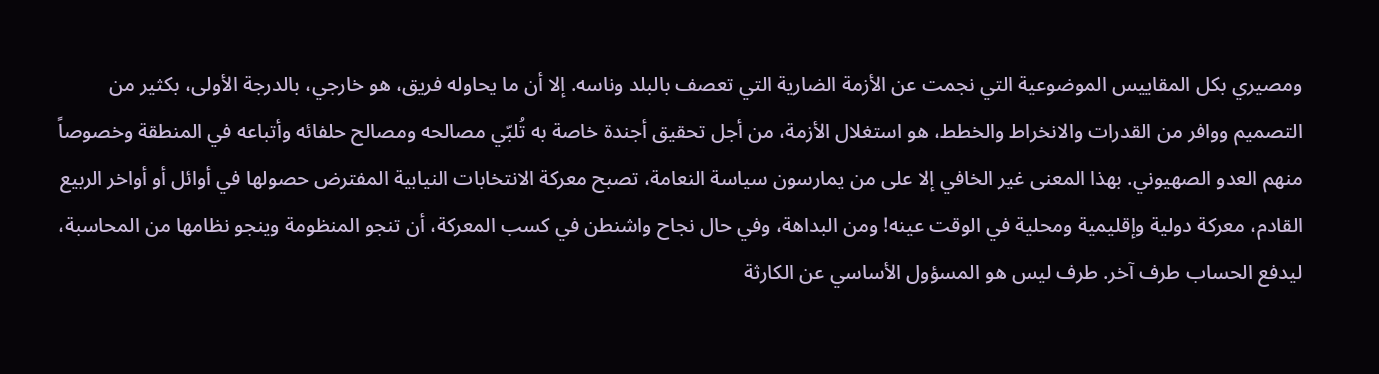ومصيري بكل المقاييس الموضوعية التي نجمت عن الأزمة الضارية التي تعصف بالبلد وناسه. إلا أن ما يحاوله فريق، هو خارجي، بالدرجة الأولى، بكثير من التصميم ووافر من القدرات والانخراط والخطط، هو استغلال الأزمة، من أجل تحقيق أجندة خاصة به تُلبّي مصالحه ومصالح حلفائه وأتباعه في المنطقة وخصوصاً منهم العدو الصهيوني. بهذا المعنى غير الخافي إلا على من يمارسون سياسة النعامة، تصبح معركة الانتخابات النيابية المفترض حصولها في أوائل أو أواخر الربيع القادم، معركة دولية وإقليمية ومحلية في الوقت عينه! ومن البداهة، وفي حال نجاح واشنطن في كسب المعركة، أن تنجو المنظومة وينجو نظامها من المحاسبة، ليدفع الحساب طرف آخر. طرف ليس هو المسؤول الأساسي عن الكارثة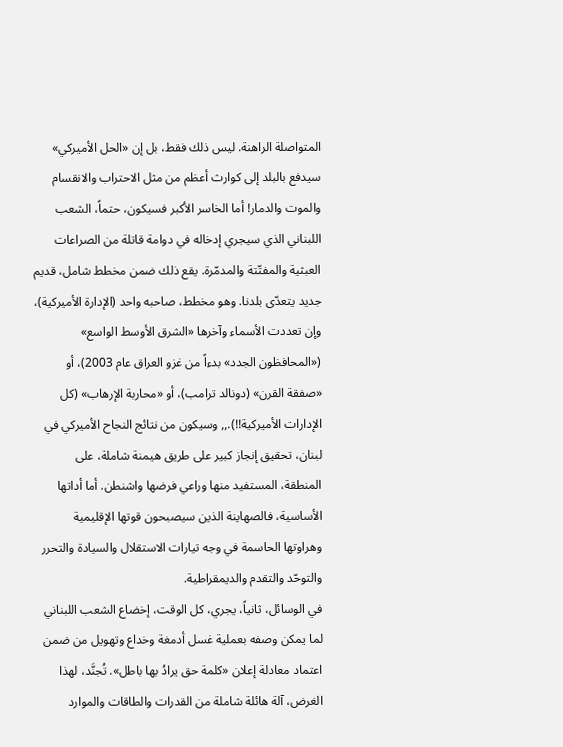المتواصلة الراهنة. ليس ذلك فقط، بل إن «الحل الأميركي» سيدفع بالبلد إلى كوارث أعظم من مثل الاحتراب والانقسام والموت والدمار! أما الخاسر الأكبر فسيكون، حتماً، الشعب اللبناني الذي سيجري إدخاله في دوامة قاتلة من الصراعات العبثية والمفتّتة والمدمّرة. يقع ذلك ضمن مخطط شامل، قديم جديد يتعدّى بلدنا. وهو مخطط، صاحبه واحد (الإدارة الأميركية)، وإن تعددت الأسماء وآخرها «الشرق الأوسط الواسع» («المحافظون الجدد» بدءاً من غزو العراق عام 2003)، أو «صفقة القرن» (دونالد ترامب)، أو «محاربة الإرهاب» (كل الإدارات الأميركية!!).,, وسيكون من نتائج النجاح الأميركي في لبنان، تحقيق إنجاز كبير على طريق هيمنة شاملة، على المنطقة، المستفيد منها وراعي فرضها واشنطن. أما أداتها الأساسية، فالصهاينة الذين سيصبحون قوتها الإقليمية وهراوتها الحاسمة في وجه تيارات الاستقلال والسيادة والتحرر والتوحّد والتقدم والديمقراطية.
في الوسائل، ثانياً، يجري، كل الوقت، إخضاع الشعب اللبناني لما يمكن وصفه بعملية غسل أدمغة وخداع وتهويل من ضمن اعتماد معادلة إعلان «كلمة حق يرادُ بها باطل». تُجنَّد، لهذا الغرض، آلة هائلة شاملة من القدرات والطاقات والموارد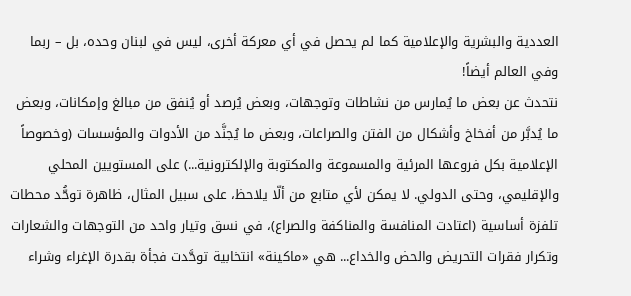العددية والبشرية والإعلامية كما لم يحصل في أي معركة أخرى، ليس في لبنان وحده، بل – ربما وفي العالم أيضاً!
نتحدث عن بعض ما يُمارس من نشاطات وتوجهات، وبعض يُرصد أو يُنفق من مبالغ وإمكانات، وبعض ما يُدبَّر من أفخاخ وأشكال من الفتن والصراعات، وبعض ما يُجنَّد من الأدوات والمؤسسات (وخصوصاً الإعلامية بكل فروعها المرئية والمسموعة والمكتوبة والإلكترونية...) على المستويين المحلي والإقليمي، وحتى الدولي. لا يمكن لأي متابع من ألّا يلاحظ، على سبيل المثال، ظاهرة توحُّد محطات تلفزة أساسية (اعتادت المنافسة والمناكفة والصراع)، في نسق وتيار واحد من التوجهات والشعارات وتكرار فقرات التحريض والحض والخداع... هي «ماكينة» انتخابية توحَّدت فجأة بقدرة الإغراء وشراء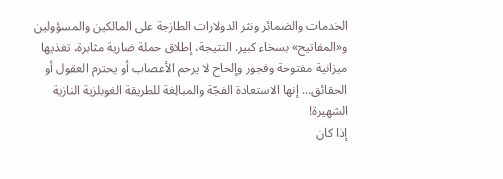الخدمات والضمائر ونثر الدولارات الطازجة على المالكين والمسؤولين و«المفاتيح» بسخاء كبير. النتيجة، إطلاق حملة ضارية مثابرة، تغذيها ميزانية مفتوحة وفجور وإلحاح لا يرحم الأعصاب أو يحترم العقول أو الحقائق... إنها الاستعادة الفجّة والمبالِغة للطريقة الغوبلزية النازية الشهيرة!
إذا كان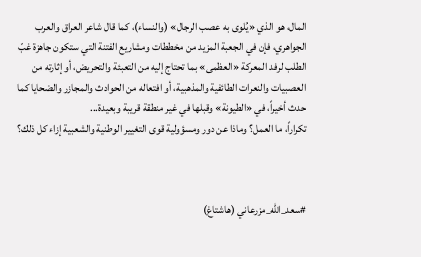المال، هو الذي «يُلوى به عصب الرجال» (والنساء)، كما قال شاعر العراق والعرب الجواهري، فإن في الجعبة المزيد من مخططات ومشاريع الفتنة التي ستكون جاهزة غبّ الطلب لرفد المعركة «العظمى» بما تحتاج إليه من التعبئة والتحريض، أو إثارته من العصبيات والنعرات الطائفية والمذهبية، أو افتعاله من الحوادث والمجازر والضحايا كما حدث أخيراً، في «الطيونة» وقبلها في غير منطقة قريبة وبعيدة...
تكراراً، ما العمل؟ وماذا عن دور ومسؤولية قوى التغيير الوطنية والشعبية إزاء كل ذلك؟



#سعد_الله_مزرعاني (هاشتاغ)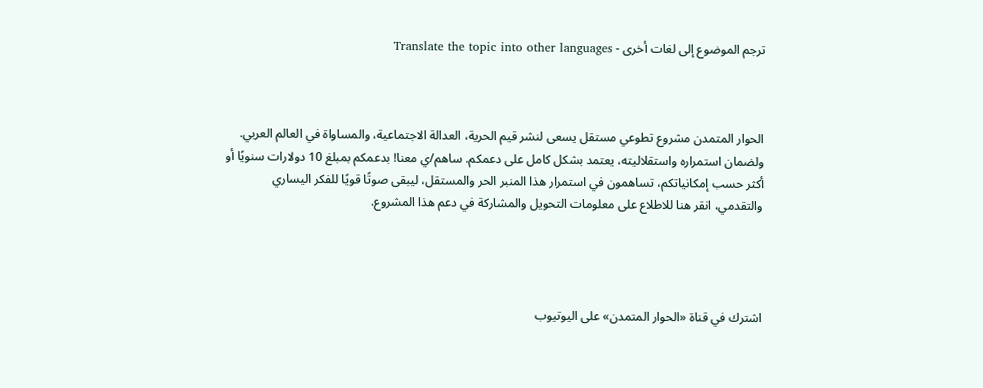ترجم الموضوع إلى لغات أخرى - Translate the topic into other languages



الحوار المتمدن مشروع تطوعي مستقل يسعى لنشر قيم الحرية، العدالة الاجتماعية، والمساواة في العالم العربي. ولضمان استمراره واستقلاليته، يعتمد بشكل كامل على دعمكم. ساهم/ي معنا! بدعمكم بمبلغ 10 دولارات سنويًا أو أكثر حسب إمكانياتكم، تساهمون في استمرار هذا المنبر الحر والمستقل، ليبقى صوتًا قويًا للفكر اليساري والتقدمي، انقر هنا للاطلاع على معلومات التحويل والمشاركة في دعم هذا المشروع.




اشترك في قناة «الحوار المتمدن» على اليوتيوب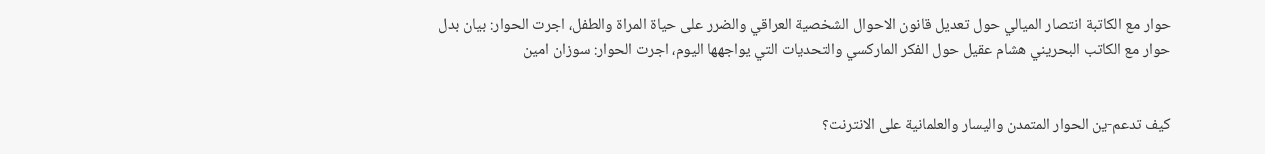حوار مع الكاتبة انتصار الميالي حول تعديل قانون الاحوال الشخصية العراقي والضرر على حياة المراة والطفل، اجرت الحوار: بيان بدل
حوار مع الكاتب البحريني هشام عقيل حول الفكر الماركسي والتحديات التي يواجهها اليوم، اجرت الحوار: سوزان امين


كيف تدعم-ين الحوار المتمدن واليسار والعلمانية على الانترنت؟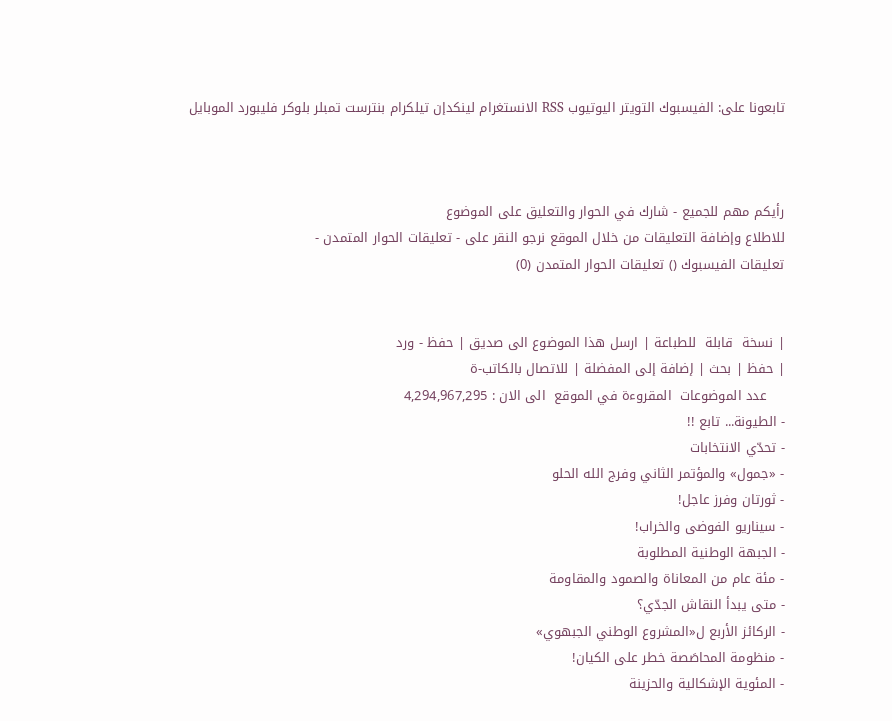تابعونا على: الفيسبوك التويتر اليوتيوب RSS الانستغرام لينكدإن تيلكرام بنترست تمبلر بلوكر فليبورد الموبايل



رأيكم مهم للجميع - شارك في الحوار والتعليق على الموضوع
للاطلاع وإضافة التعليقات من خلال الموقع نرجو النقر على - تعليقات الحوار المتمدن -
تعليقات الفيسبوك () تعليقات الحوار المتمدن (0)


| نسخة  قابلة  للطباعة | ارسل هذا الموضوع الى صديق | حفظ - ورد
| حفظ | بحث | إضافة إلى المفضلة | للاتصال بالكاتب-ة
    عدد الموضوعات  المقروءة في الموقع  الى الان : 4,294,967,295
- الطيونة... تابع !!
- تحدّي الانتخابات
- «جمول» والمؤتمر الثاني وفرج الله الحلو
- ثورتان وفرز عاجل!
- سيناريو الفوضى والخراب!
- الجبهة الوطنية المطلوبة
- مئة عام من المعاناة والصمود والمقاومة
- متى يبدأ النقاش الجدّي؟
- الركائز الأربع ل«المشروع الوطني الجبهوي»
- منظومة المحاصَصة خطر على الكيان!
- المئوية الإشكالية والحزينة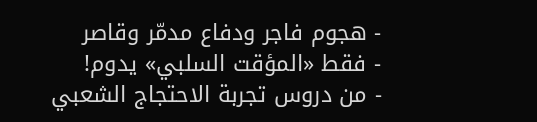- هجوم فاجر ودفاع مدمّر وقاصر
- فقط «المؤقت السلبي» يدوم!
- من دروس تجربة الاحتجاج الشعبي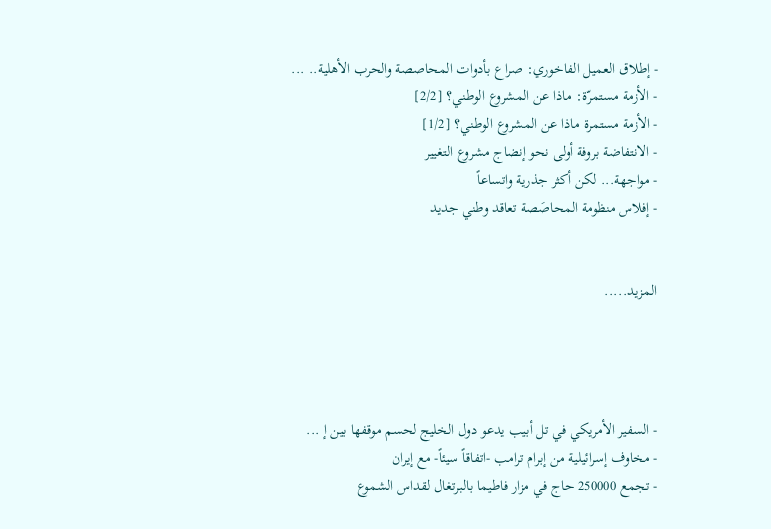- إطلاق العميل الفاخوري: صراع بأدوات المحاصصة والحرب الأهلية.. ...
- الأزمة مستمرّة: ماذا عن المشروع الوطني؟ [2/2]
- الأزمة مستمرة ماذا عن المشروع الوطني؟ [1/2]
- الانتفاضة بروفة أولى نحو إنضاج مشروع التغيير
- مواجهة... لكن أكثر جذرية واتساعاً
- إفلاس منظومة المحاصَصة تعاقد وطني جديد


المزيد.....




- السفير الأمريكي في تل أبيب يدعو دول الخليج لحسم موقفها بين إ ...
- مخاوف إسرائيلية من إبرام ترامب -اتفاقاً سيئاً- مع إيران
- تجمع 250000 حاج في مزار فاطيما بالبرتغال لقداس الشموع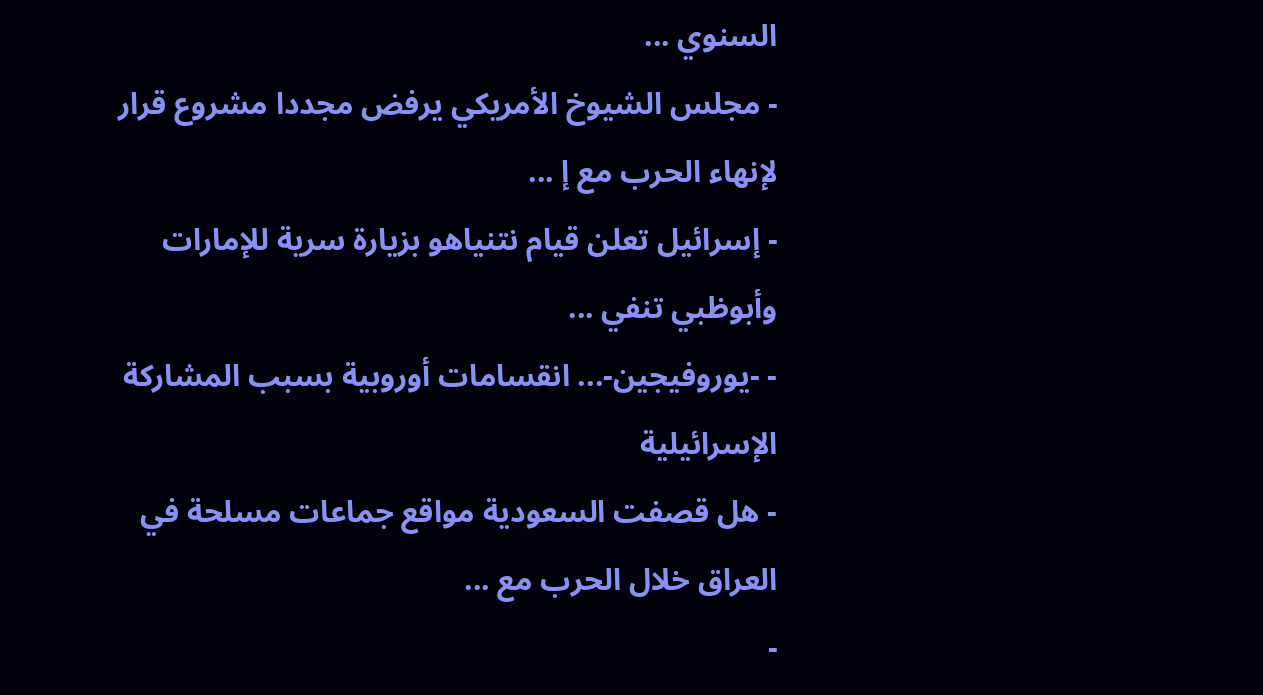السنوي ...
- مجلس الشيوخ الأمريكي يرفض مجددا مشروع قرار لإنهاء الحرب مع إ ...
- إسرائيل تعلن قيام نتنياهو بزيارة سرية للإمارات وأبوظبي تنفي ...
- -يوروفيجين-... انقسامات أوروبية بسبب المشاركة الإسرائيلية
- هل قصفت السعودية مواقع جماعات مسلحة في العراق خلال الحرب مع ...
-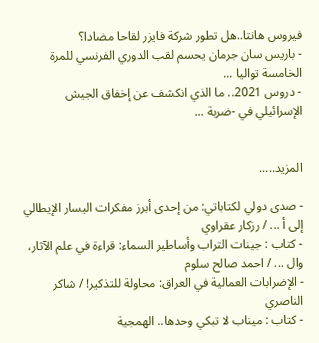فيروس هانتا..هل تطور شركة فايزر لقاحا مضادا؟
- باريس سان جرمان يحسم لقب الدوري الفرنسي للمرة الخامسة تواليا ...
- دروس 2021.. ما الذي انكشف عن إخفاق الجيش الإسرائيلي في -ضربة ...


المزيد.....

- صدى دولي لكتاباتي: من إحدى أبرز مفكرات اليسار الإيطالي إلى أ ... / رزكار عقراوي
- كتاب : جينات التراب وأساطير السماء: قراءة في علم الآثار، وال ... / احمد صالح سلوم
- الإضرابات العمالية في العراق: محاولة للتذكير! / شاكر الناصري
- كتاب : ميناب لا تبكي وحدها.. الهمجية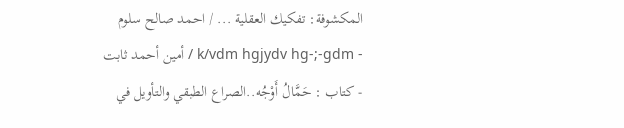المكشوفة: تفكيك العقلية ... / احمد صالح سلوم
- k/vdm hgjydv hg-;-gdm / أمين أحمد ثابت
- كتاب : حَمَّالُ أَوْجُه..الصراع الطبقي والتأويل في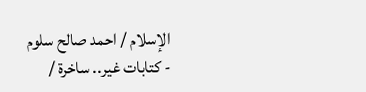الإسلام / احمد صالح سلوم
- كتابات غير.. ساخرة /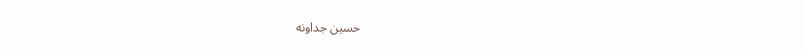حسين جداونه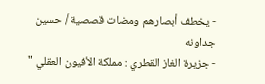- يخطف أبصارهم ومضات قصصية / حسين جداونه
- جزيرة الغاز القطري : مملكة الأفيون العقلي "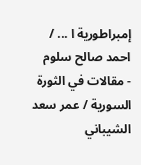إمبراطورية ا ... / احمد صالح سلوم
- مقالات في الثورة السورية / عمر سعد الشيباني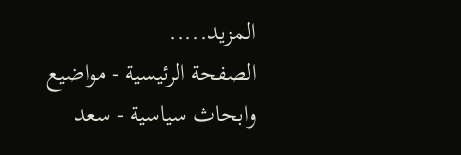المزيد.....
الصفحة الرئيسية - مواضيع وابحاث سياسية - سعد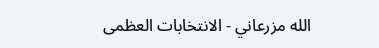الله مزرعاني - الانتخابات العظمى